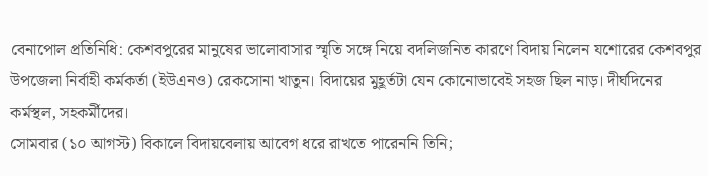বেনাপোল প্রতিনিধি: কেশবপুরের মানুষের ভালোবাসার স্মৃতি সঙ্গে নিয়ে বদলিজনিত কারণে বিদায় নিলেন যশোরের কেশবপুর উপজেলা নির্বাহী কর্মকর্তা (ইউএনও) রেকসোনা খাতুন। বিদায়ের মুহূর্তটা যেন কোনোভাবেই সহজ ছিল নাড়। দীর্ঘদিনের কর্মস্থল, সহকর্মীদের।
সোমবার (১০ আগস্ট) বিকালে বিদায়বেলায় আবেগ ধরে রাখতে পারেননি তিনি;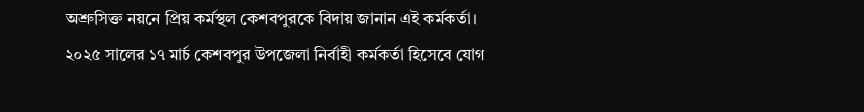অশ্রুসিক্ত নয়নে প্রিয় কর্মস্থল কেশবপুরকে বিদায় জানান এই কর্মকর্তা।
২০২৫ সালের ১৭ মার্চ কেশবপুর উপজেলা নির্বাহী কর্মকর্তা হিসেবে যোগ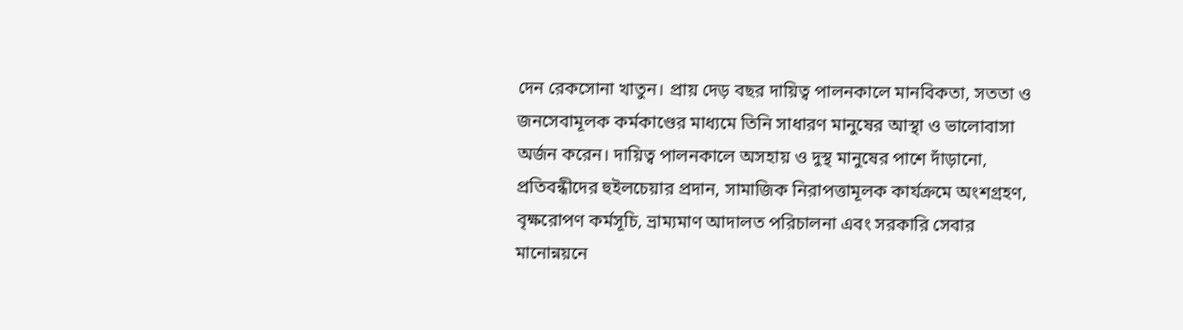দেন রেকসোনা খাতুন। প্রায় দেড় বছর দায়িত্ব পালনকালে মানবিকতা, সততা ও জনসেবামূলক কর্মকাণ্ডের মাধ্যমে তিনি সাধারণ মানুষের আস্থা ও ভালোবাসা অর্জন করেন। দায়িত্ব পালনকালে অসহায় ও দুস্থ মানুষের পাশে দাঁড়ানো, প্রতিবন্ধীদের হুইলচেয়ার প্রদান, সামাজিক নিরাপত্তামূলক কার্যক্রমে অংশগ্রহণ, বৃক্ষরোপণ কর্মসূচি, ভ্রাম্যমাণ আদালত পরিচালনা এবং সরকারি সেবার মানোন্নয়নে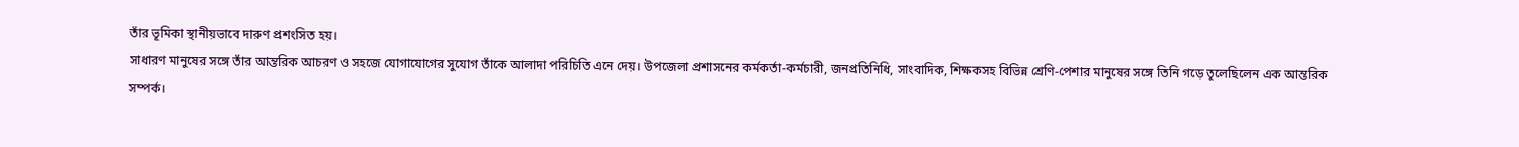তাঁর ভূমিকা স্থানীয়ভাবে দারুণ প্রশংসিত হয়।
সাধারণ মানুষের সঙ্গে তাঁর আন্তরিক আচরণ ও সহজে যোগাযোগের সুযোগ তাঁকে আলাদা পরিচিতি এনে দেয়। উপজেলা প্রশাসনের কর্মকর্তা-কর্মচারী, জনপ্রতিনিধি, সাংবাদিক, শিক্ষকসহ বিভিন্ন শ্রেণি-পেশার মানুষের সঙ্গে তিনি গড়ে তুলেছিলেন এক আন্তরিক সম্পর্ক।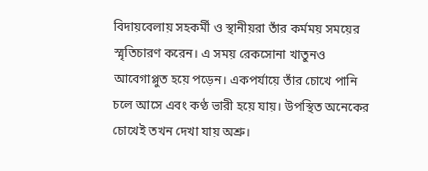বিদায়বেলায় সহকর্মী ও স্থানীয়রা তাঁর কর্মময় সময়ের স্মৃতিচারণ করেন। এ সময় রেকসোনা খাতুনও আবেগাপ্লুত হয়ে পড়েন। একপর্যায়ে তাঁর চোখে পানি চলে আসে এবং কণ্ঠ ভারী হয়ে যায়। উপস্থিত অনেকের চোখেই তখন দেখা যায় অশ্রু।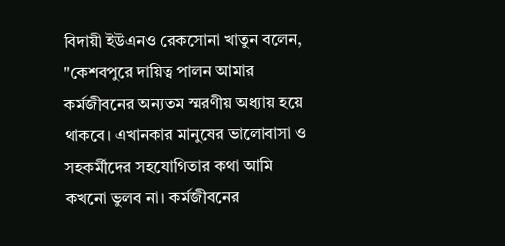বিদায়ী ইউএনও রেকসোনা খাতুন বলেন, "কেশবপুরে দায়িত্ব পালন আমার কর্মজীবনের অন্যতম স্মরণীয় অধ্যায় হয়ে থাকবে। এখানকার মানুষের ভালোবাসা ও সহকর্মীদের সহযোগিতার কথা আমি কখনো ভুলব না। কর্মজীবনের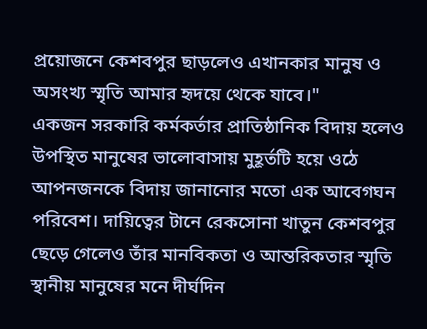প্রয়োজনে কেশবপুর ছাড়লেও এখানকার মানুষ ও অসংখ্য স্মৃতি আমার হৃদয়ে থেকে যাবে।"
একজন সরকারি কর্মকর্তার প্রাতিষ্ঠানিক বিদায় হলেও উপস্থিত মানুষের ভালোবাসায় মুহূর্তটি হয়ে ওঠে আপনজনকে বিদায় জানানোর মতো এক আবেগঘন পরিবেশ। দায়িত্বের টানে রেকসোনা খাতুন কেশবপুর ছেড়ে গেলেও তাঁর মানবিকতা ও আন্তরিকতার স্মৃতি স্থানীয় মানুষের মনে দীর্ঘদিন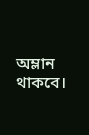অম্লান থাকবে।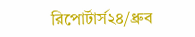রিপোর্টার্স২৪/ধ্রুব